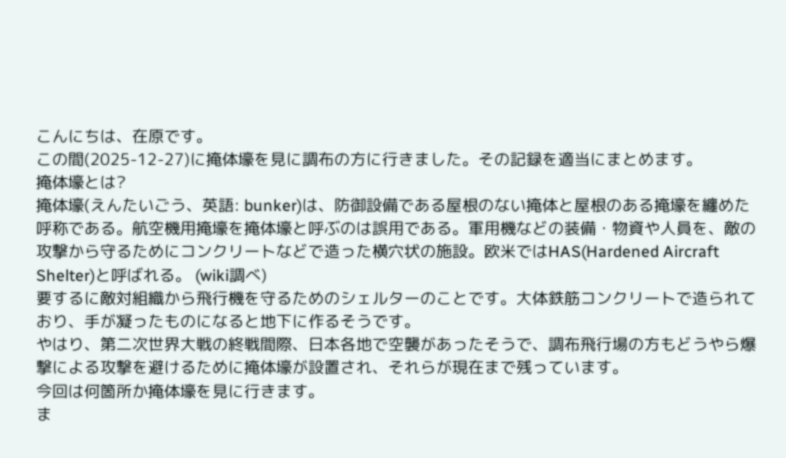こんにちは、在原です。
この間(2025-12-27)に掩体壕を見に調布の方に行きました。その記録を適当にまとめます。
掩体壕とは?
掩体壕(えんたいごう、英語: bunker)は、防御設備である屋根のない掩体と屋根のある掩壕を纏めた呼称である。航空機用掩壕を掩体壕と呼ぶのは誤用である。軍用機などの装備・物資や人員を、敵の攻撃から守るためにコンクリートなどで造った横穴状の施設。欧米ではHAS(Hardened Aircraft Shelter)と呼ばれる。 (wiki調べ)
要するに敵対組織から飛行機を守るためのシェルターのことです。大体鉄筋コンクリートで造られており、手が凝ったものになると地下に作るそうです。
やはり、第二次世界大戦の終戦間際、日本各地で空襲があったそうで、調布飛行場の方もどうやら爆撃による攻撃を避けるために掩体壕が設置され、それらが現在まで残っています。
今回は何箇所か掩体壕を見に行きます。
ま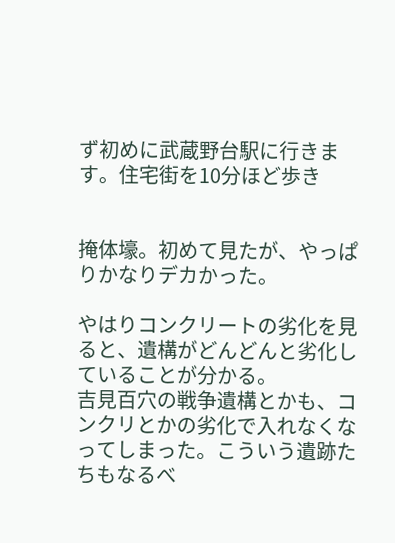ず初めに武蔵野台駅に行きます。住宅街を10分ほど歩き


掩体壕。初めて見たが、やっぱりかなりデカかった。

やはりコンクリートの劣化を見ると、遺構がどんどんと劣化していることが分かる。
吉見百穴の戦争遺構とかも、コンクリとかの劣化で入れなくなってしまった。こういう遺跡たちもなるべ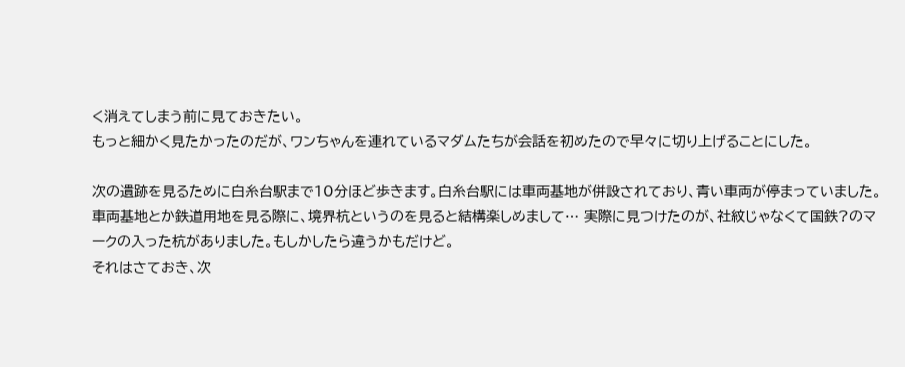く消えてしまう前に見ておきたい。
もっと細かく見たかったのだが、ワンちゃんを連れているマダムたちが会話を初めたので早々に切り上げることにした。

次の遺跡を見るために白糸台駅まで10分ほど歩きます。白糸台駅には車両基地が併設されており、青い車両が停まっていました。
車両基地とか鉄道用地を見る際に、境界杭というのを見ると結構楽しめまして… 実際に見つけたのが、社紋じゃなくて国鉄?のマークの入った杭がありました。もしかしたら違うかもだけど。
それはさておき、次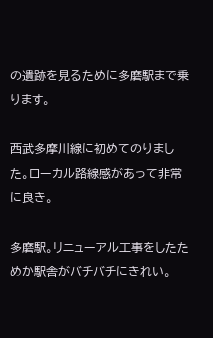の遺跡を見るために多磨駅まで乗ります。

西武多摩川線に初めてのりました。ローカル路線感があって非常に良き。

多磨駅。リニューアル工事をしたためか駅舎がバチバチにきれい。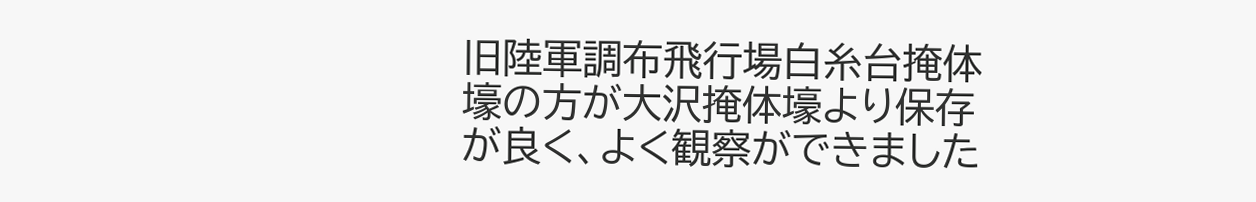旧陸軍調布飛行場白糸台掩体壕の方が大沢掩体壕より保存が良く、よく観察ができました